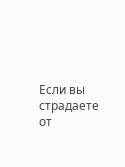Если вы страдаете от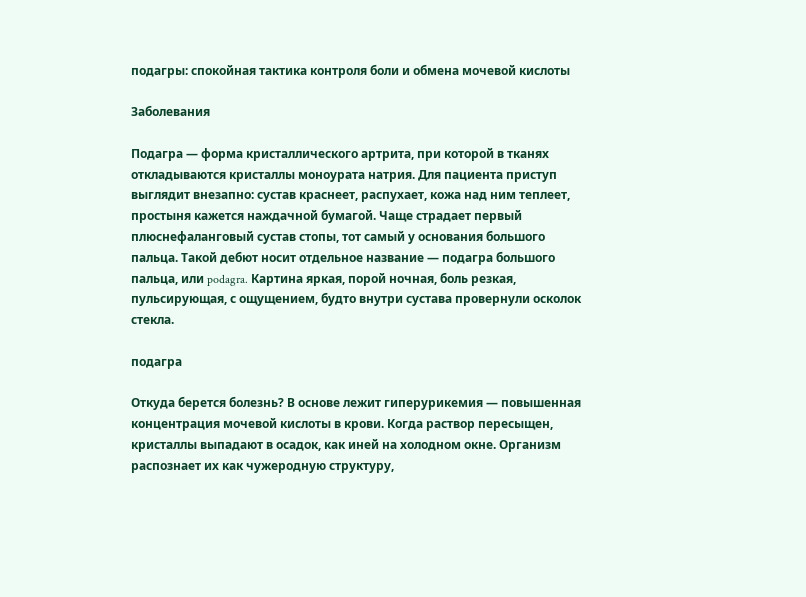подагры: спокойная тактика контроля боли и обмена мочевой кислоты

Заболевания

Подагра — форма кристаллического артрита, при которой в тканях откладываются кристаллы моноурата натрия. Для пациента приступ выглядит внезапно: сустав краснеет, распухает, кожа над ним теплеет, простыня кажется наждачной бумагой. Чаще страдает первый плюснефаланговый сустав стопы, тот самый у основания большого пальца. Такой дебют носит отдельное название — подагра большого пальца, или podagra. Картина яркая, порой ночная, боль резкая, пульсирующая, с ощущением, будто внутри сустава провернули осколок стекла.

подагра

Откуда берется болезнь? В основе лежит гиперурикемия — повышенная концентрация мочевой кислоты в крови. Когда раствор пересыщен, кристаллы выпадают в осадок, как иней на холодном окне. Организм распознает их как чужеродную структуру,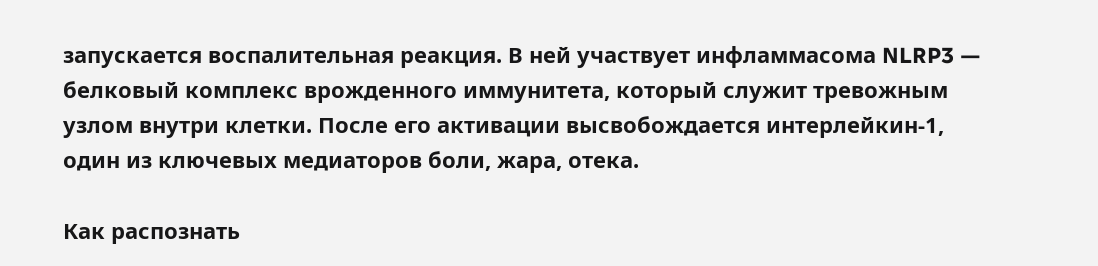запускается воспалительная реакция. В ней участвует инфламмасома NLRP3 — белковый комплекс врожденного иммунитета, который служит тревожным узлом внутри клетки. После его активации высвобождается интерлейкин‑1, один из ключевых медиаторов боли, жара, отека.

Как распознать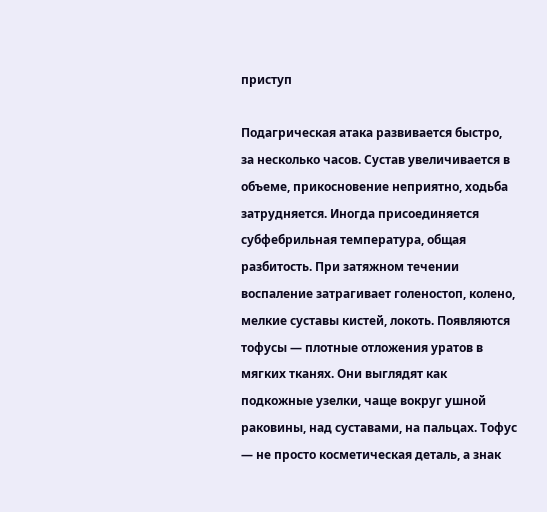приступ

Подагрическая атака развивается быстро, за несколько часов. Сустав увеличивается в объеме, прикосновение неприятно, ходьба затрудняется. Иногда присоединяется субфебрильная температура, общая разбитость. При затяжном течении воспаление затрагивает голеностоп, колено, мелкие суставы кистей, локоть. Появляются тофусы — плотные отложения уратов в мягких тканях. Они выглядят как подкожные узелки, чаще вокруг ушной раковины, над суставами, на пальцах. Тофус — не просто косметическая деталь, а знак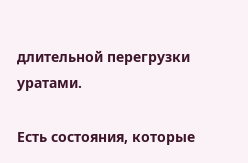длительной перегрузки уратами.

Есть состояния, которые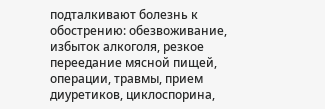подталкивают болезнь к обострению: обезвоживание, избыток алкоголя, резкое переедание мясной пищей, операции, травмы, прием диуретиков, циклоспорина,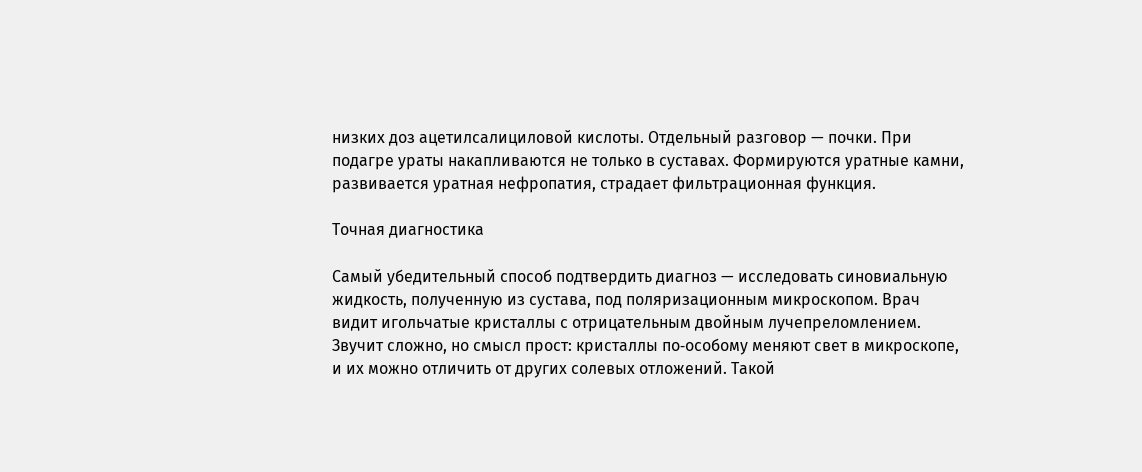низких доз ацетилсалициловой кислоты. Отдельный разговор — почки. При подагре ураты накапливаются не только в суставах. Формируются уратные камни, развивается уратная нефропатия, страдает фильтрационная функция.

Точная диагностика

Самый убедительный способ подтвердить диагноз — исследовать синовиальную жидкость, полученную из сустава, под поляризационным микроскопом. Врач видит игольчатые кристаллы с отрицательным двойным лучепреломлением. Звучит сложно, но смысл прост: кристаллы по‑особому меняют свет в микроскопе, и их можно отличить от других солевых отложений. Такой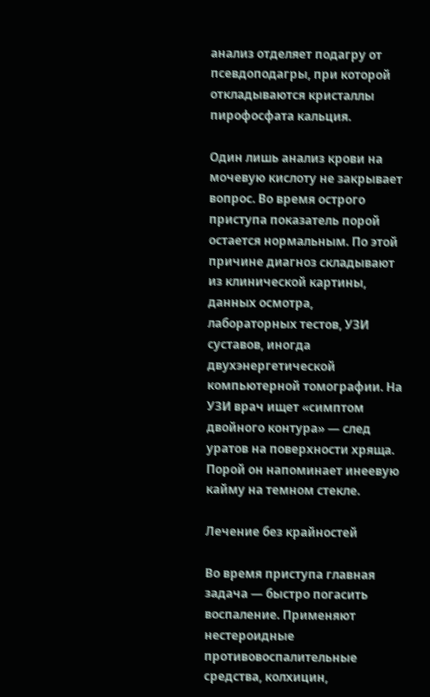анализ отделяет подагру от псевдоподагры, при которой откладываются кристаллы пирофосфата кальция.

Один лишь анализ крови на мочевую кислоту не закрывает вопрос. Во время острого приступа показатель порой остается нормальным. По этой причине диагноз складывают из клинической картины, данных осмотра, лабораторных тестов, УЗИ суставов, иногда двухэнергетической компьютерной томографии. На УЗИ врач ищет «симптом двойного контура» — след уратов на поверхности хряща. Порой он напоминает инеевую кайму на темном стекле.

Лечение без крайностей

Во время приступа главная задача — быстро погасить воспаление. Применяют нестероидные противовоспалительные средства, колхицин,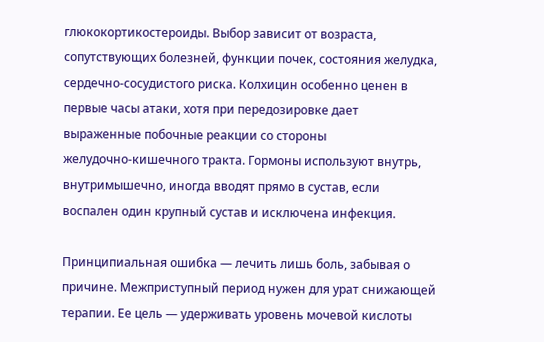глюкокортикостероиды. Выбор зависит от возраста, сопутствующих болезней, функции почек, состояния желудка, сердечно‑сосудистого риска. Колхицин особенно ценен в первые часы атаки, хотя при передозировке дает выраженные побочные реакции со стороны желудочно‑кишечного тракта. Гормоны используют внутрь, внутримышечно, иногда вводят прямо в сустав, если воспален один крупный сустав и исключена инфекция.

Принципиальная ошибка — лечить лишь боль, забывая о причине. Межприступный период нужен для урат снижающей терапии. Ее цель — удерживать уровень мочевой кислоты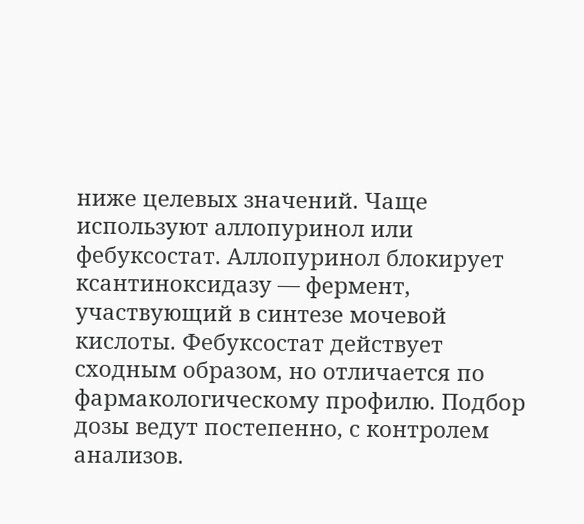ниже целевых значений. Чаще используют аллопуринол или фебуксостат. Аллопуринол блокирует ксантиноксидазу — фермент, участвующий в синтезе мочевой кислоты. Фебуксостат действует сходным образом, но отличается по фармакологическому профилю. Подбор дозы ведут постепенно, с контролем анализов.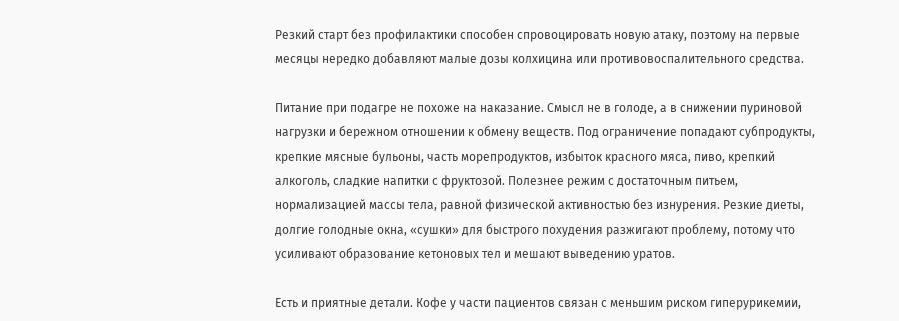Резкий старт без профилактики способен спровоцировать новую атаку, поэтому на первые месяцы нередко добавляют малые дозы колхицина или противовоспалительного средства.

Питание при подагре не похоже на наказание. Смысл не в голоде, а в снижении пуриновой нагрузки и бережном отношении к обмену веществ. Под ограничение попадают субпродукты, крепкие мясные бульоны, часть морепродуктов, избыток красного мяса, пиво, крепкий алкоголь, сладкие напитки с фруктозой. Полезнее режим с достаточным питьем, нормализацией массы тела, равной физической активностью без изнурения. Резкие диеты, долгие голодные окна, «сушки» для быстрого похудения разжигают проблему, потому что усиливают образование кетоновых тел и мешают выведению уратов.

Есть и приятные детали. Кофе у части пациентов связан с меньшим риском гиперурикемии,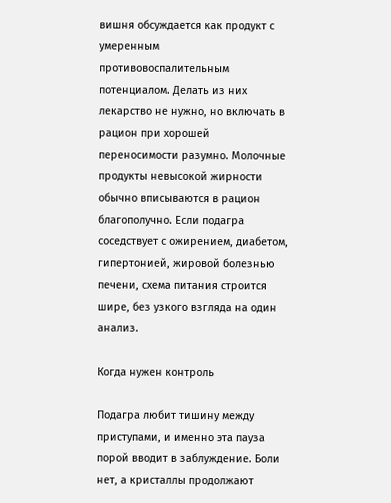вишня обсуждается как продукт с умеренным противовоспалительным потенциалом. Делать из них лекарство не нужно, но включать в рацион при хорошей переносимости разумно. Молочные продукты невысокой жирности обычно вписываются в рацион благополучно. Если подагра соседствует с ожирением, диабетом, гипертонией, жировой болезнью печени, схема питания строится шире, без узкого взгляда на один анализ.

Когда нужен контроль

Подагра любит тишину между приступами, и именно эта пауза порой вводит в заблуждение. Боли нет, а кристаллы продолжают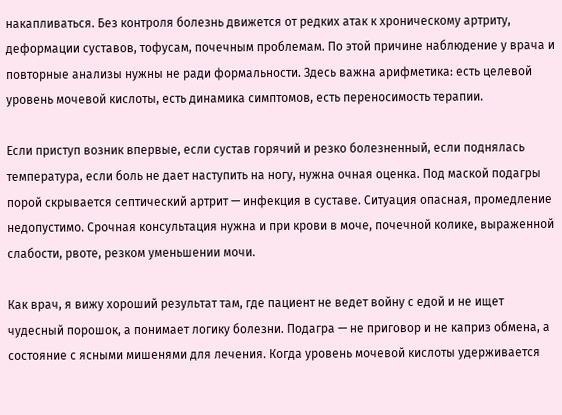накапливаться. Без контроля болезнь движется от редких атак к хроническому артриту, деформации суставов, тофусам, почечным проблемам. По этой причине наблюдение у врача и повторные анализы нужны не ради формальности. Здесь важна арифметика: есть целевой уровень мочевой кислоты, есть динамика симптомов, есть переносимость терапии.

Если приступ возник впервые, если сустав горячий и резко болезненный, если поднялась температура, если боль не дает наступить на ногу, нужна очная оценка. Под маской подагры порой скрывается септический артрит — инфекция в суставе. Ситуация опасная, промедление недопустимо. Срочная консультация нужна и при крови в моче, почечной колике, выраженной слабости, рвоте, резком уменьшении мочи.

Как врач, я вижу хороший результат там, где пациент не ведет войну с едой и не ищет чудесный порошок, а понимает логику болезни. Подагра — не приговор и не каприз обмена, а состояние с ясными мишенями для лечения. Когда уровень мочевой кислоты удерживается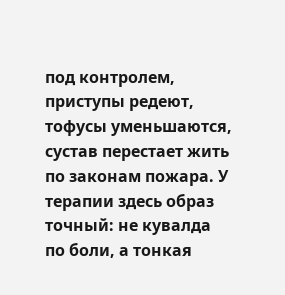под контролем, приступы редеют, тофусы уменьшаются, сустав перестает жить по законам пожара. У терапии здесь образ точный: не кувалда по боли, а тонкая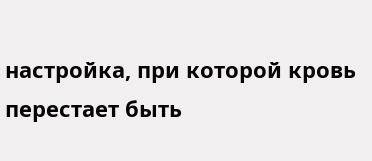настройка, при которой кровь перестает быть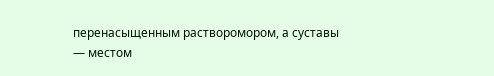перенасыщенным растворомором, а суставы — местом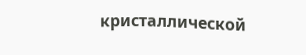кристаллической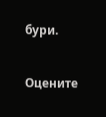бури.

Оцените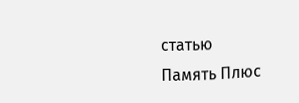статью
Память Плюс